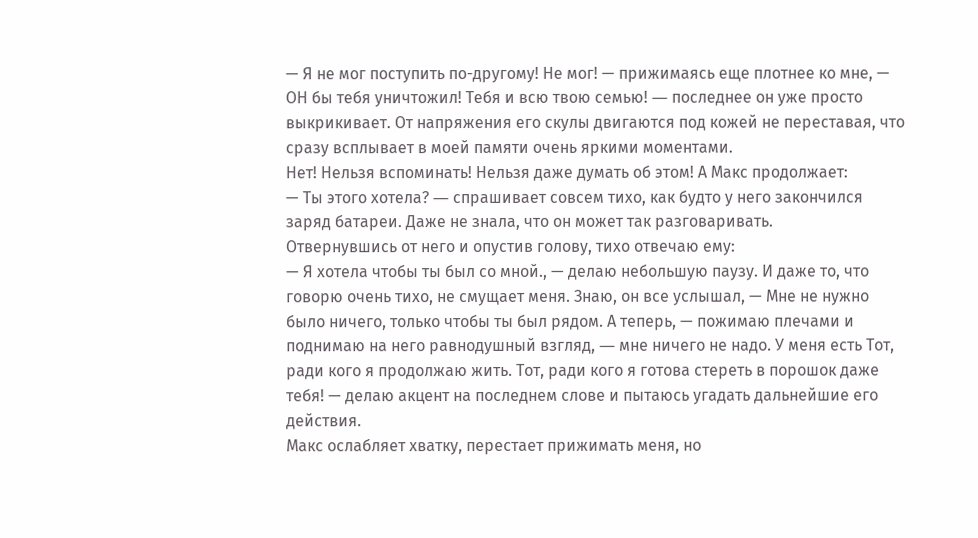— Я не мог поступить по-другому! Не мог! — прижимаясь еще плотнее ко мне, — ОН бы тебя уничтожил! Тебя и всю твою семью! ― последнее он уже просто выкрикивает. От напряжения его скулы двигаются под кожей не переставая, что сразу всплывает в моей памяти очень яркими моментами.
Нет! Нельзя вспоминать! Нельзя даже думать об этом! А Макс продолжает:
— Ты этого хотела? ― спрашивает совсем тихо, как будто у него закончился заряд батареи. Даже не знала, что он может так разговаривать.
Отвернувшись от него и опустив голову, тихо отвечаю ему:
— Я хотела чтобы ты был со мной., — делаю небольшую паузу. И даже то, что говорю очень тихо, не смущает меня. Знаю, он все услышал, — Мне не нужно было ничего, только чтобы ты был рядом. А теперь, — пожимаю плечами и поднимаю на него равнодушный взгляд, ― мне ничего не надо. У меня есть Тот, ради кого я продолжаю жить. Тот, ради кого я готова стереть в порошок даже тебя! — делаю акцент на последнем слове и пытаюсь угадать дальнейшие его действия.
Макс ослабляет хватку, перестает прижимать меня, но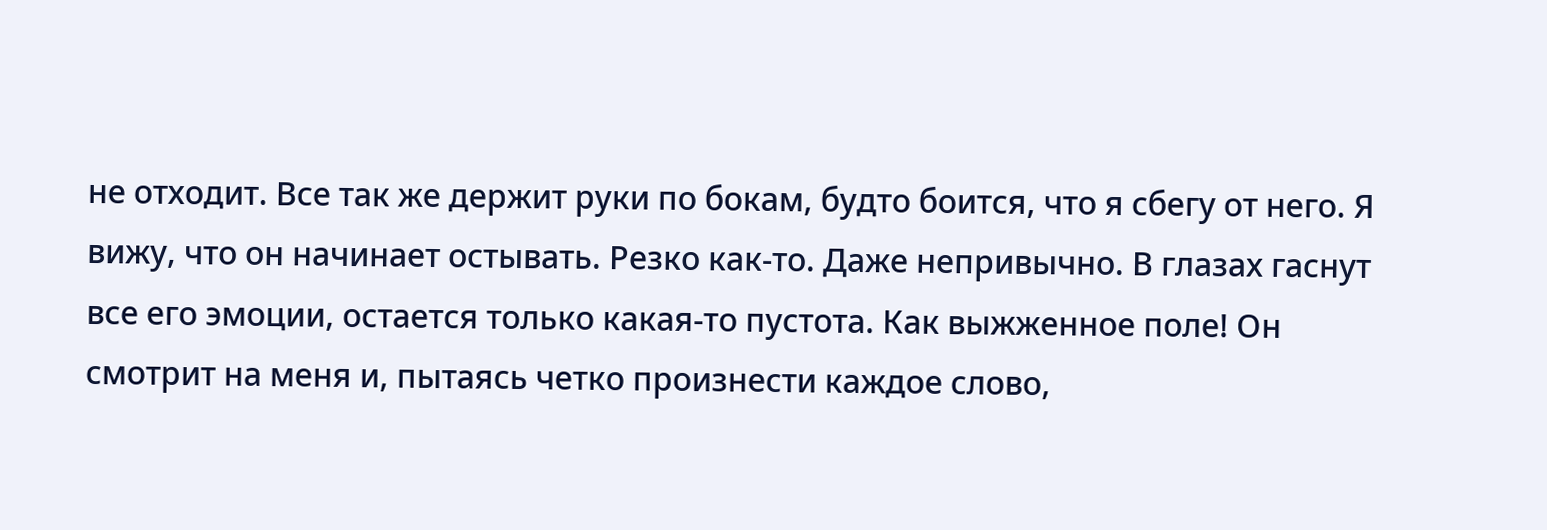не отходит. Все так же держит руки по бокам, будто боится, что я сбегу от него. Я вижу, что он начинает остывать. Резко как-то. Даже непривычно. В глазах гаснут все его эмоции, остается только какая-то пустота. Как выжженное поле! Он смотрит на меня и, пытаясь четко произнести каждое слово,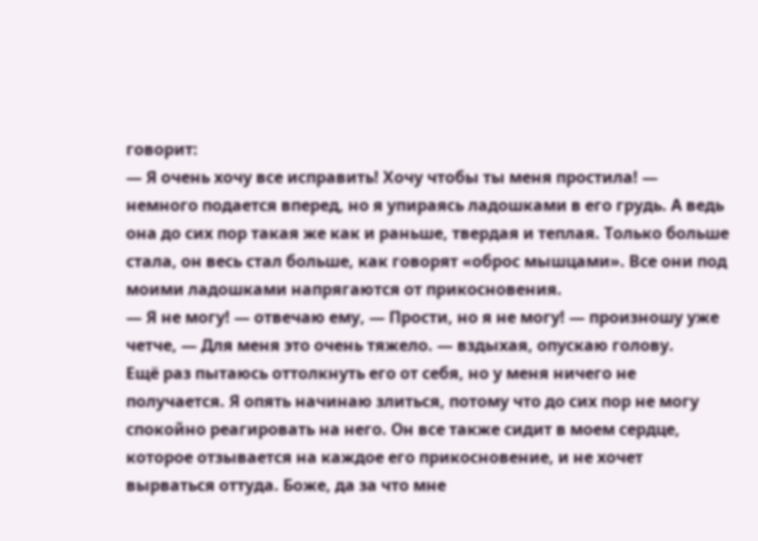говорит:
— Я очень хочу все исправить! Хочу чтобы ты меня простила! ― немного подается вперед, но я упираясь ладошками в его грудь. А ведь она до сих пор такая же как и раньше, твердая и теплая. Только больше стала, он весь стал больше, как говорят «оброс мышцами». Все они под моими ладошками напрягаются от прикосновения.
— Я не могу! ― отвечаю ему, — Прости, но я не могу! — произношу уже четче, — Для меня это очень тяжело. ― вздыхая, опускаю голову.
Ещё раз пытаюсь оттолкнуть его от себя, но у меня ничего не получается. Я опять начинаю злиться, потому что до сих пор не могу спокойно реагировать на него. Он все также сидит в моем сердце, которое отзывается на каждое его прикосновение, и не хочет вырваться оттуда. Боже, да за что мне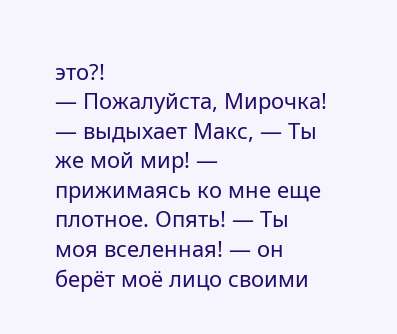это?!
— Пожалуйста, Мирочка! — выдыхает Макс, — Ты же мой мир! — прижимаясь ко мне еще плотное. Опять! — Ты моя вселенная! ― он берёт моё лицо своими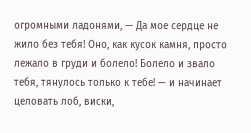огромными ладонями, — Да мое сердце не жило без тебя! Оно, как кусок камня, просто лежало в груди и болело! Болело и звало тебя, тянулось только к тебе! — и начинает целовать лоб, виски,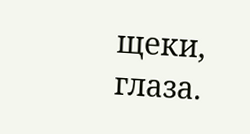щеки, глаза.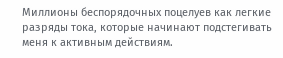Миллионы беспорядочных поцелуев как легкие разряды тока, которые начинают подстегивать меня к активным действиям.